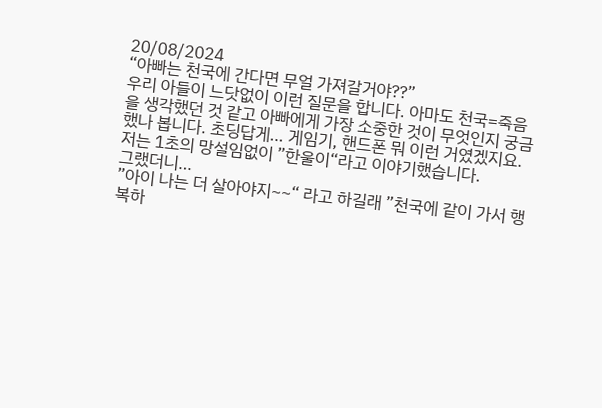20/08/2024
“아빠는 천국에 간다면 무얼 가져갈거야??”
우리 아들이 느닷없이 이런 질문을 합니다. 아마도 천국=죽음을 생각했던 것 같고 아빠에게 가장 소중한 것이 무엇인지 궁금했나 봅니다. 초딩답게… 게임기, 핸드폰 뭐 이런 거였겠지요.
저는 1초의 망설임없이 ”한울이“라고 이야기했습니다.
그랬더니…
”아이 나는 더 살아야지~~“ 라고 하길래 ”천국에 같이 가서 행복하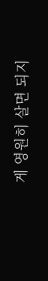게 영원히 살면 되지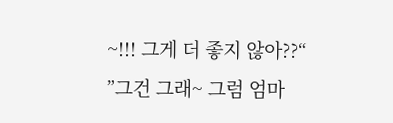~!!! 그게 더 좋지 않아??“
”그건 그래~ 그럼 엄마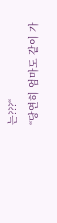는???“
“당연히 엄마도 같이 가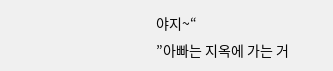야지~“
”아빠는 지옥에 가는 거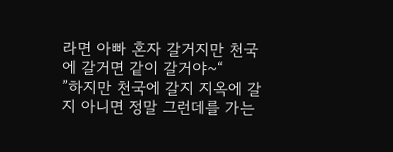라면 아빠 혼자 갈거지만 천국에 갈거면 같이 갈거야~“
”하지만 천국에 갈지 지옥에 갈지 아니면 정말 그런데를 가는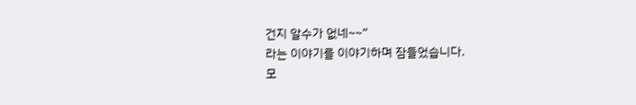건지 알수가 없네~~“
라는 이야기를 이야기하며 잠들었습니다.
모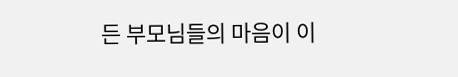든 부모님들의 마음이 이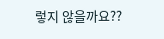렇지 않을까요??